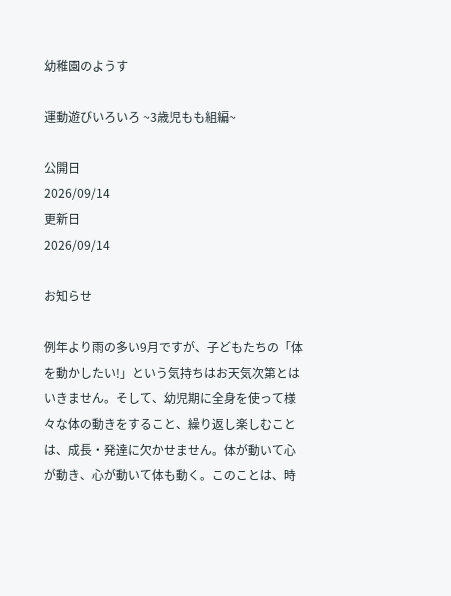幼稚園のようす

運動遊びいろいろ ~3歳児もも組編~

公開日
2026/09/14
更新日
2026/09/14

お知らせ

例年より雨の多い9月ですが、子どもたちの「体を動かしたい!」という気持ちはお天気次第とはいきません。そして、幼児期に全身を使って様々な体の動きをすること、繰り返し楽しむことは、成長・発達に欠かせません。体が動いて心が動き、心が動いて体も動く。このことは、時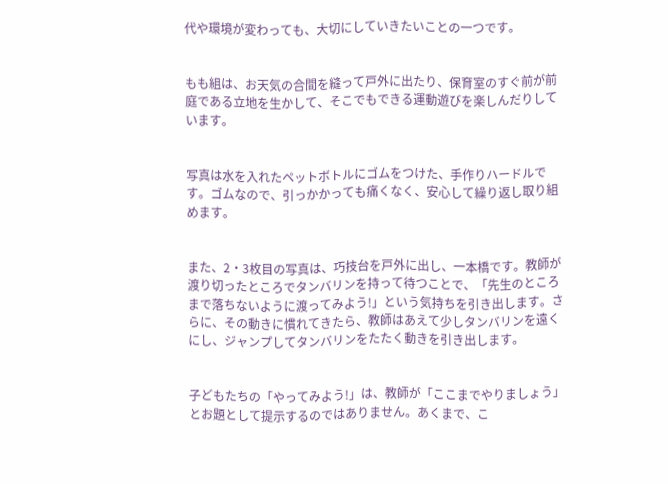代や環境が変わっても、大切にしていきたいことの一つです。


もも組は、お天気の合間を縫って戸外に出たり、保育室のすぐ前が前庭である立地を生かして、そこでもできる運動遊びを楽しんだりしています。


写真は水を入れたペットボトルにゴムをつけた、手作りハードルです。ゴムなので、引っかかっても痛くなく、安心して繰り返し取り組めます。


また、2・3枚目の写真は、巧技台を戸外に出し、一本橋です。教師が渡り切ったところでタンバリンを持って待つことで、「先生のところまで落ちないように渡ってみよう!」という気持ちを引き出します。さらに、その動きに慣れてきたら、教師はあえて少しタンバリンを遠くにし、ジャンプしてタンバリンをたたく動きを引き出します。


子どもたちの「やってみよう!」は、教師が「ここまでやりましょう」とお題として提示するのではありません。あくまで、こ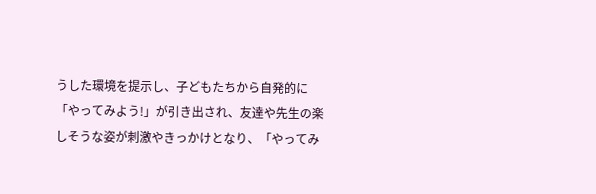うした環境を提示し、子どもたちから自発的に「やってみよう!」が引き出され、友達や先生の楽しそうな姿が刺激やきっかけとなり、「やってみ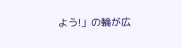よう!」の輪が広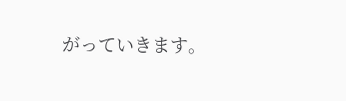がっていきます。